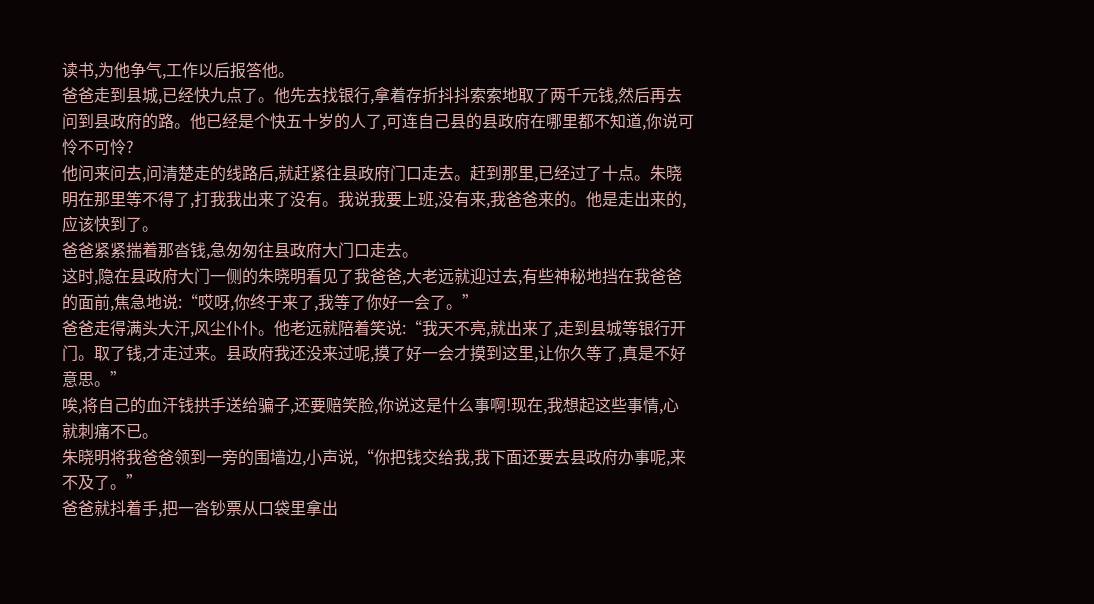读书,为他争气,工作以后报答他。
爸爸走到县城,已经快九点了。他先去找银行,拿着存折抖抖索索地取了两千元钱,然后再去问到县政府的路。他已经是个快五十岁的人了,可连自己县的县政府在哪里都不知道,你说可怜不可怜?
他问来问去,问清楚走的线路后,就赶紧往县政府门口走去。赶到那里,已经过了十点。朱晓明在那里等不得了,打我我出来了没有。我说我要上班,没有来,我爸爸来的。他是走出来的,应该快到了。
爸爸紧紧揣着那沓钱,急匆匆往县政府大门口走去。
这时,隐在县政府大门一侧的朱晓明看见了我爸爸,大老远就迎过去,有些神秘地挡在我爸爸的面前,焦急地说:“哎呀,你终于来了,我等了你好一会了。”
爸爸走得满头大汗,风尘仆仆。他老远就陪着笑说:“我天不亮,就出来了,走到县城等银行开门。取了钱,才走过来。县政府我还没来过呢,摸了好一会才摸到这里,让你久等了,真是不好意思。”
唉,将自己的血汗钱拱手送给骗子,还要赔笑脸,你说这是什么事啊!现在,我想起这些事情,心就刺痛不已。
朱晓明将我爸爸领到一旁的围墙边,小声说,“你把钱交给我,我下面还要去县政府办事呢,来不及了。”
爸爸就抖着手,把一沓钞票从口袋里拿出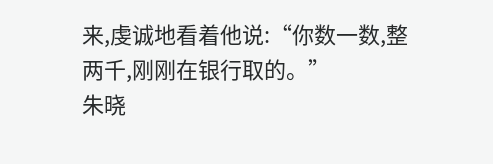来,虔诚地看着他说:“你数一数,整两千,刚刚在银行取的。”
朱晓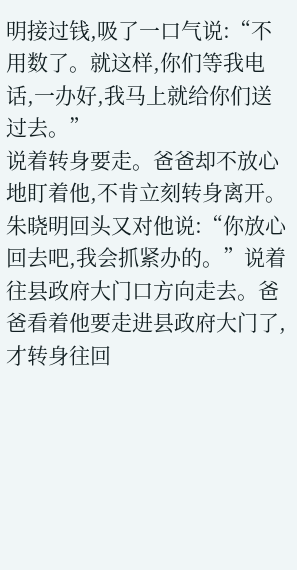明接过钱,吸了一口气说:“不用数了。就这样,你们等我电话,一办好,我马上就给你们送过去。”
说着转身要走。爸爸却不放心地盯着他,不肯立刻转身离开。
朱晓明回头又对他说:“你放心回去吧,我会抓紧办的。”说着往县政府大门口方向走去。爸爸看着他要走进县政府大门了,才转身往回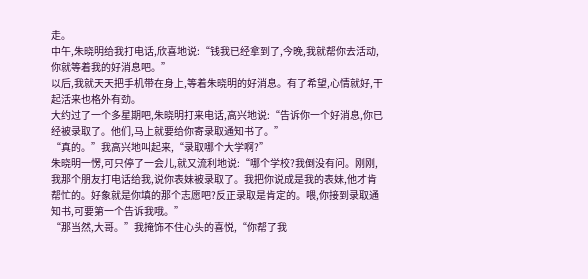走。
中午,朱晓明给我打电话,欣喜地说:“钱我已经拿到了,今晚,我就帮你去活动,你就等着我的好消息吧。”
以后,我就天天把手机带在身上,等着朱晓明的好消息。有了希望,心情就好,干起活来也格外有劲。
大约过了一个多星期吧,朱晓明打来电话,高兴地说:“告诉你一个好消息,你已经被录取了。他们,马上就要给你寄录取通知书了。”
“真的。”我高兴地叫起来,“录取哪个大学啊?”
朱晓明一愣,可只停了一会儿,就又流利地说:“哪个学校?我倒没有问。刚刚,我那个朋友打电话给我,说你表妹被录取了。我把你说成是我的表妹,他才肯帮忙的。好象就是你填的那个志愿吧?反正录取是肯定的。喂,你接到录取通知书,可要第一个告诉我哦。”
“那当然,大哥。”我掩饰不住心头的喜悦,“你帮了我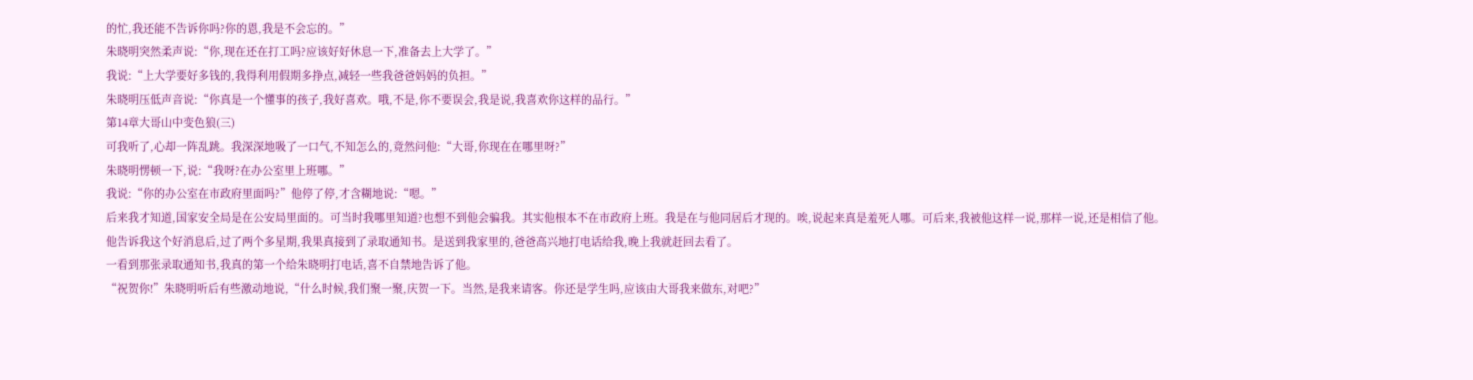的忙,我还能不告诉你吗?你的恩,我是不会忘的。”
朱晓明突然柔声说:“你,现在还在打工吗?应该好好休息一下,准备去上大学了。”
我说:“上大学要好多钱的,我得利用假期多挣点,减轻一些我爸爸妈妈的负担。”
朱晓明压低声音说:“你真是一个懂事的孩子,我好喜欢。哦,不是,你不要误会,我是说,我喜欢你这样的品行。”
第14章大哥山中变色狼(三)
可我听了,心却一阵乱跳。我深深地吸了一口气,不知怎么的,竟然问他:“大哥,你现在在哪里呀?”
朱晓明愣顿一下,说:“我呀?在办公室里上班哪。”
我说:“你的办公室在市政府里面吗?”他停了停,才含糊地说:“嗯。”
后来我才知道,国家安全局是在公安局里面的。可当时我哪里知道?也想不到他会骗我。其实他根本不在市政府上班。我是在与他同居后才现的。唉,说起来真是羞死人哪。可后来,我被他这样一说,那样一说,还是相信了他。
他告诉我这个好消息后,过了两个多星期,我果真接到了录取通知书。是送到我家里的,爸爸高兴地打电话给我,晚上我就赶回去看了。
一看到那张录取通知书,我真的第一个给朱晓明打电话,喜不自禁地告诉了他。
“祝贺你!”朱晓明听后有些激动地说,“什么时候,我们聚一聚,庆贺一下。当然,是我来请客。你还是学生吗,应该由大哥我来做东,对吧?”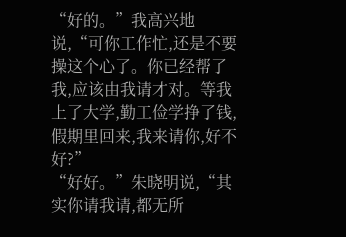“好的。”我高兴地说,“可你工作忙,还是不要操这个心了。你已经帮了我,应该由我请才对。等我上了大学,勤工俭学挣了钱,假期里回来,我来请你,好不好?”
“好好。”朱晓明说,“其实你请我请,都无所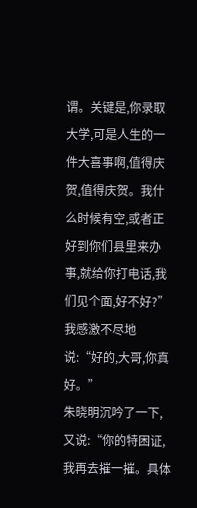谓。关键是,你录取大学,可是人生的一件大喜事啊,值得庆贺,值得庆贺。我什么时候有空,或者正好到你们县里来办事,就给你打电话,我们见个面,好不好?”
我感激不尽地说:“好的,大哥,你真好。”
朱晓明沉吟了一下,又说:“你的特困证,我再去摧一摧。具体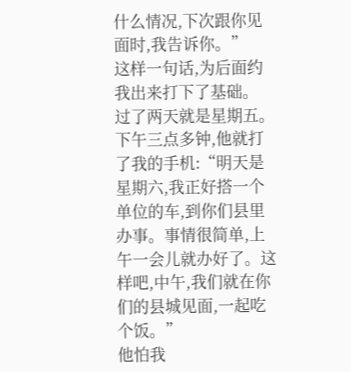什么情况,下次跟你见面时,我告诉你。”
这样一句话,为后面约我出来打下了基础。
过了两天就是星期五。下午三点多钟,他就打了我的手机:“明天是星期六,我正好搭一个单位的车,到你们县里办事。事情很简单,上午一会儿就办好了。这样吧,中午,我们就在你们的县城见面,一起吃个饭。”
他怕我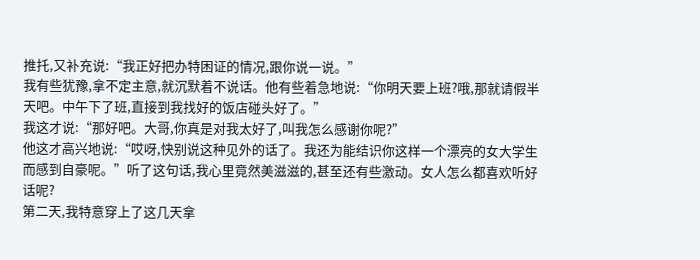推托,又补充说:“我正好把办特困证的情况,跟你说一说。”
我有些犹豫,拿不定主意,就沉默着不说话。他有些着急地说:“你明天要上班?哦,那就请假半天吧。中午下了班,直接到我找好的饭店碰头好了。”
我这才说:“那好吧。大哥,你真是对我太好了,叫我怎么感谢你呢?”
他这才高兴地说:“哎呀,快别说这种见外的话了。我还为能结识你这样一个漂亮的女大学生而感到自豪呢。”听了这句话,我心里竟然美滋滋的,甚至还有些激动。女人怎么都喜欢听好话呢?
第二天,我特意穿上了这几天拿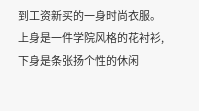到工资新买的一身时尚衣服。上身是一件学院风格的花衬衫,下身是条张扬个性的休闲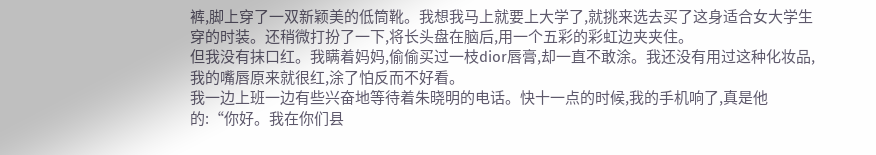裤,脚上穿了一双新颖美的低筒靴。我想我马上就要上大学了,就挑来选去买了这身适合女大学生穿的时装。还稍微打扮了一下,将长头盘在脑后,用一个五彩的彩虹边夹夹住。
但我没有抹口红。我瞒着妈妈,偷偷买过一枝dior唇膏,却一直不敢涂。我还没有用过这种化妆品,我的嘴唇原来就很红,涂了怕反而不好看。
我一边上班一边有些兴奋地等待着朱晓明的电话。快十一点的时候,我的手机响了,真是他的:“你好。我在你们县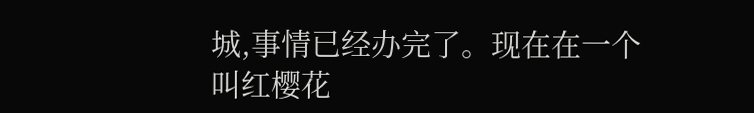城,事情已经办完了。现在在一个叫红樱花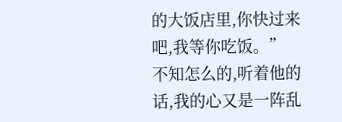的大饭店里,你快过来吧,我等你吃饭。”
不知怎么的,听着他的话,我的心又是一阵乱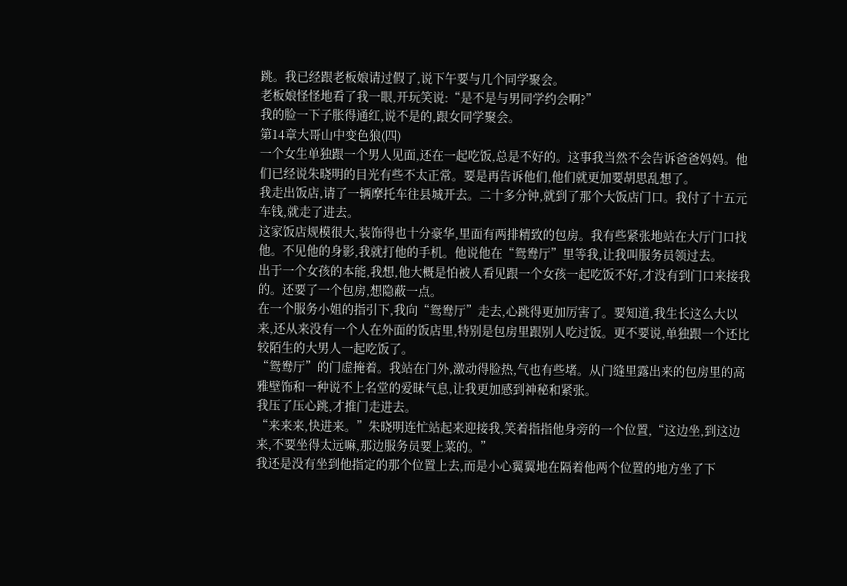跳。我已经跟老板娘请过假了,说下午要与几个同学聚会。
老板娘怪怪地看了我一眼,开玩笑说:“是不是与男同学约会啊?”
我的脸一下子胀得通红,说不是的,跟女同学聚会。
第14章大哥山中变色狼(四)
一个女生单独跟一个男人见面,还在一起吃饭,总是不好的。这事我当然不会告诉爸爸妈妈。他们已经说朱晓明的目光有些不太正常。要是再告诉他们,他们就更加要胡思乱想了。
我走出饭店,请了一辆摩托车往县城开去。二十多分钟,就到了那个大饭店门口。我付了十五元车钱,就走了进去。
这家饭店规模很大,装饰得也十分豪华,里面有两排精致的包房。我有些紧张地站在大厅门口找他。不见他的身影,我就打他的手机。他说他在“鸳鸯厅”里等我,让我叫服务员领过去。
出于一个女孩的本能,我想,他大概是怕被人看见跟一个女孩一起吃饭不好,才没有到门口来接我的。还要了一个包房,想隐蔽一点。
在一个服务小姐的指引下,我向“鸳鸯厅”走去,心跳得更加厉害了。要知道,我生长这么大以来,还从来没有一个人在外面的饭店里,特别是包房里跟别人吃过饭。更不要说,单独跟一个还比较陌生的大男人一起吃饭了。
“鸳鸯厅”的门虚掩着。我站在门外,激动得脸热,气也有些堵。从门缝里露出来的包房里的高雅壁饰和一种说不上名堂的爱昧气息,让我更加感到神秘和紧张。
我压了压心跳,才推门走进去。
“来来来,快进来。”朱晓明连忙站起来迎接我,笑着指指他身旁的一个位置,“这边坐,到这边来,不要坐得太远嘛,那边服务员要上菜的。”
我还是没有坐到他指定的那个位置上去,而是小心翼翼地在隔着他两个位置的地方坐了下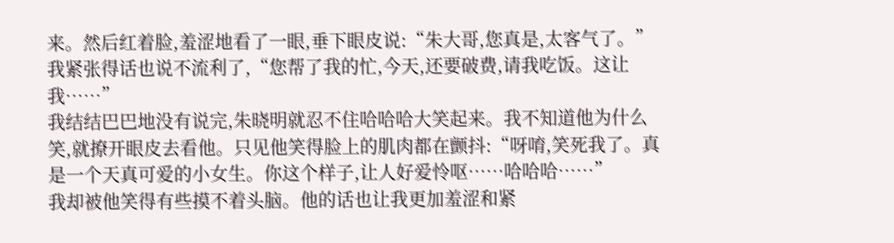来。然后红着脸,羞涩地看了一眼,垂下眼皮说:“朱大哥,您真是,太客气了。”
我紧张得话也说不流利了,“您帮了我的忙,今天,还要破费,请我吃饭。这让我……”
我结结巴巴地没有说完,朱晓明就忍不住哈哈哈大笑起来。我不知道他为什么笑,就撩开眼皮去看他。只见他笑得脸上的肌肉都在颤抖:“呀唷,笑死我了。真是一个天真可爱的小女生。你这个样子,让人好爱怜呕……哈哈哈……”
我却被他笑得有些摸不着头脑。他的话也让我更加羞涩和紧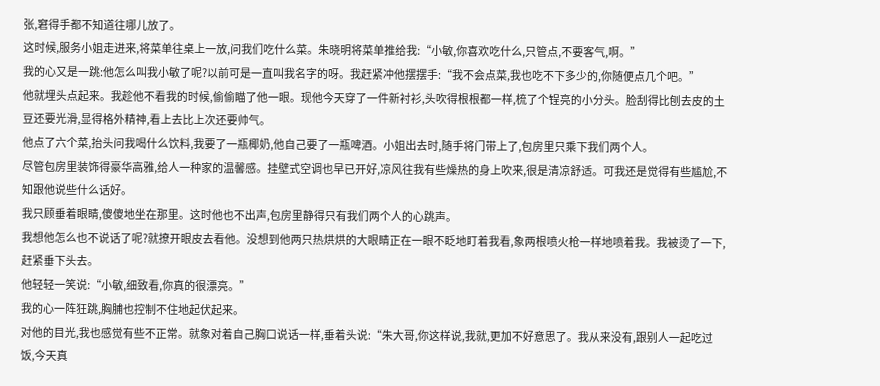张,窘得手都不知道往哪儿放了。
这时候,服务小姐走进来,将菜单往桌上一放,问我们吃什么菜。朱晓明将菜单推给我:“小敏,你喜欢吃什么,只管点,不要客气,啊。”
我的心又是一跳:他怎么叫我小敏了呢?以前可是一直叫我名字的呀。我赶紧冲他摆摆手:“我不会点菜,我也吃不下多少的,你随便点几个吧。”
他就埋头点起来。我趁他不看我的时候,偷偷瞄了他一眼。现他今天穿了一件新衬衫,头吹得根根都一样,梳了个锃亮的小分头。脸刮得比刨去皮的土豆还要光滑,显得格外精神,看上去比上次还要帅气。
他点了六个菜,抬头问我喝什么饮料,我要了一瓶椰奶,他自己要了一瓶啤酒。小姐出去时,随手将门带上了,包房里只乘下我们两个人。
尽管包房里装饰得豪华高雅,给人一种家的温馨感。挂壁式空调也早已开好,凉风往我有些燥热的身上吹来,很是清凉舒适。可我还是觉得有些尴尬,不知跟他说些什么话好。
我只顾垂着眼睛,傻傻地坐在那里。这时他也不出声,包房里静得只有我们两个人的心跳声。
我想他怎么也不说话了呢?就撩开眼皮去看他。没想到他两只热烘烘的大眼睛正在一眼不眨地盯着我看,象两根喷火枪一样地喷着我。我被烫了一下,赶紧垂下头去。
他轻轻一笑说:“小敏,细致看,你真的很漂亮。”
我的心一阵狂跳,胸脯也控制不住地起伏起来。
对他的目光,我也感觉有些不正常。就象对着自己胸口说话一样,垂着头说:“朱大哥,你这样说,我就,更加不好意思了。我从来没有,跟别人一起吃过饭,今天真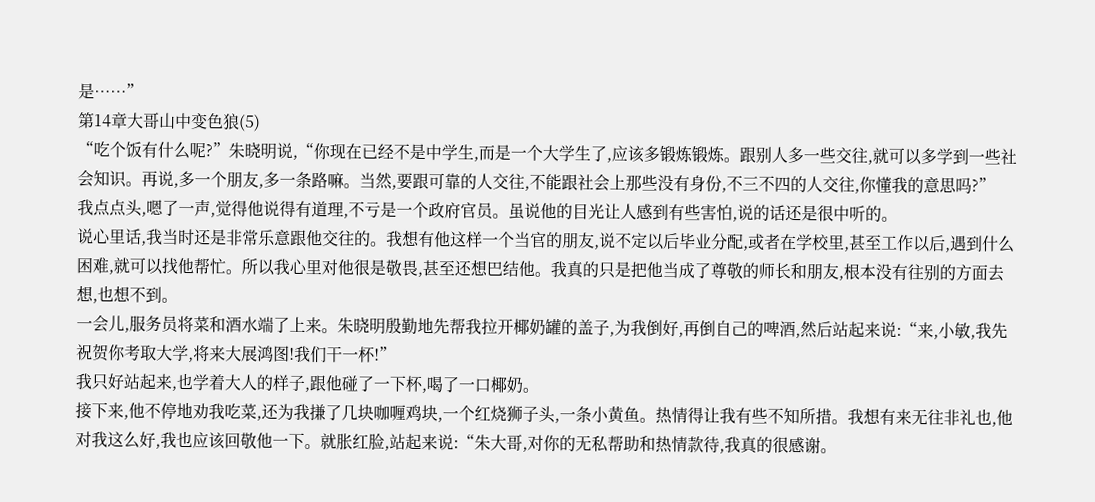是……”
第14章大哥山中变色狼(5)
“吃个饭有什么呢?”朱晓明说,“你现在已经不是中学生,而是一个大学生了,应该多锻炼锻炼。跟别人多一些交往,就可以多学到一些社会知识。再说,多一个朋友,多一条路嘛。当然,要跟可靠的人交往,不能跟社会上那些没有身份,不三不四的人交往,你懂我的意思吗?”
我点点头,嗯了一声,觉得他说得有道理,不亏是一个政府官员。虽说他的目光让人感到有些害怕,说的话还是很中听的。
说心里话,我当时还是非常乐意跟他交往的。我想有他这样一个当官的朋友,说不定以后毕业分配,或者在学校里,甚至工作以后,遇到什么困难,就可以找他帮忙。所以我心里对他很是敬畏,甚至还想巴结他。我真的只是把他当成了尊敬的师长和朋友,根本没有往别的方面去想,也想不到。
一会儿,服务员将菜和酒水端了上来。朱晓明殷勤地先帮我拉开椰奶罐的盖子,为我倒好,再倒自己的啤酒,然后站起来说:“来,小敏,我先祝贺你考取大学,将来大展鸿图!我们干一杯!”
我只好站起来,也学着大人的样子,跟他碰了一下杯,喝了一口椰奶。
接下来,他不停地劝我吃菜,还为我搛了几块咖喱鸡块,一个红烧狮子头,一条小黄鱼。热情得让我有些不知所措。我想有来无往非礼也,他对我这么好,我也应该回敬他一下。就胀红脸,站起来说:“朱大哥,对你的无私帮助和热情款待,我真的很感谢。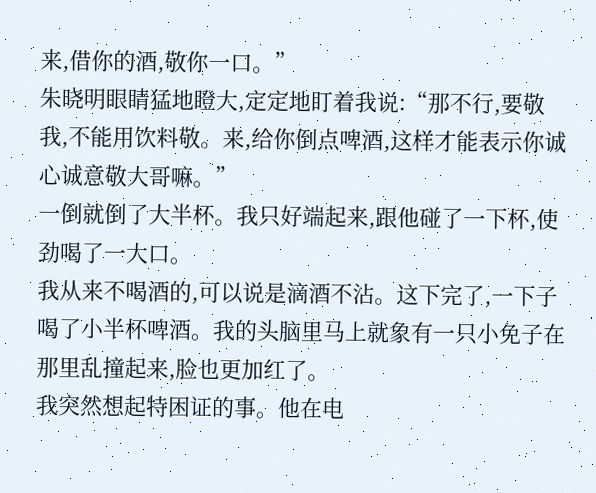来,借你的酒,敬你一口。”
朱晓明眼睛猛地瞪大,定定地盯着我说:“那不行,要敬我,不能用饮料敬。来,给你倒点啤酒,这样才能表示你诚心诚意敬大哥嘛。”
一倒就倒了大半杯。我只好端起来,跟他碰了一下杯,使劲喝了一大口。
我从来不喝酒的,可以说是滴酒不沾。这下完了,一下子喝了小半杯啤酒。我的头脑里马上就象有一只小免子在那里乱撞起来,脸也更加红了。
我突然想起特困证的事。他在电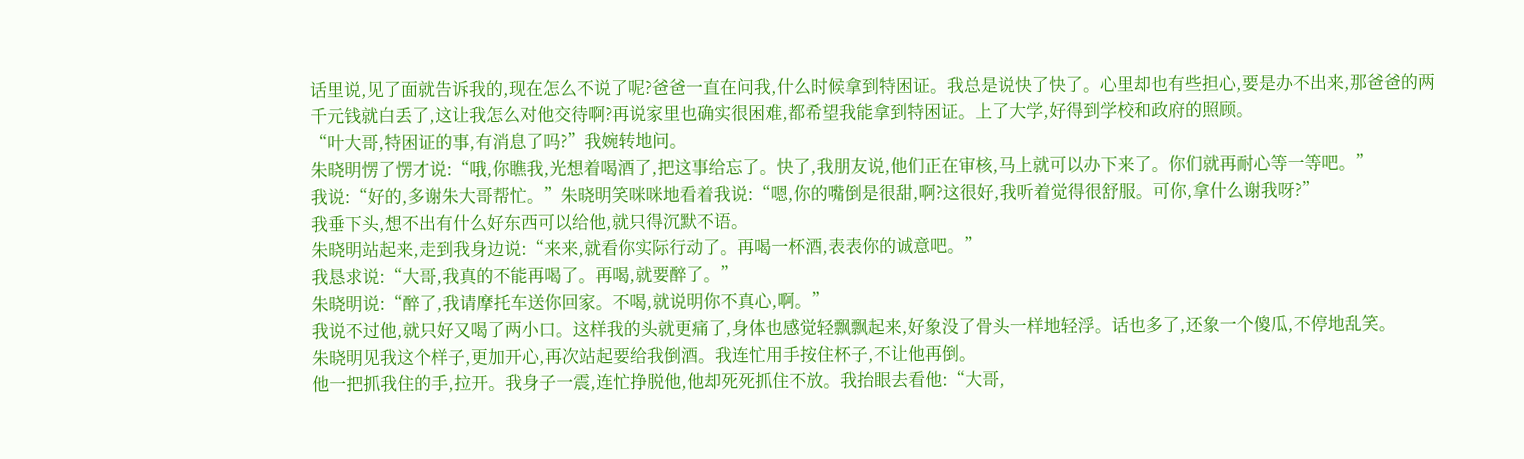话里说,见了面就告诉我的,现在怎么不说了呢?爸爸一直在问我,什么时候拿到特困证。我总是说快了快了。心里却也有些担心,要是办不出来,那爸爸的两千元钱就白丢了,这让我怎么对他交待啊?再说家里也确实很困难,都希望我能拿到特困证。上了大学,好得到学校和政府的照顾。
“叶大哥,特困证的事,有消息了吗?”我婉转地问。
朱晓明愣了愣才说:“哦,你瞧我,光想着喝酒了,把这事给忘了。快了,我朋友说,他们正在审核,马上就可以办下来了。你们就再耐心等一等吧。”
我说:“好的,多谢朱大哥帮忙。”朱晓明笑咪咪地看着我说:“嗯,你的嘴倒是很甜,啊?这很好,我听着觉得很舒服。可你,拿什么谢我呀?”
我垂下头,想不出有什么好东西可以给他,就只得沉默不语。
朱晓明站起来,走到我身边说:“来来,就看你实际行动了。再喝一杯酒,表表你的诚意吧。”
我恳求说:“大哥,我真的不能再喝了。再喝,就要醉了。”
朱晓明说:“醉了,我请摩托车送你回家。不喝,就说明你不真心,啊。”
我说不过他,就只好又喝了两小口。这样我的头就更痛了,身体也感觉轻飘飘起来,好象没了骨头一样地轻浮。话也多了,还象一个傻瓜,不停地乱笑。
朱晓明见我这个样子,更加开心,再次站起要给我倒酒。我连忙用手按住杯子,不让他再倒。
他一把抓我住的手,拉开。我身子一震,连忙挣脱他,他却死死抓住不放。我抬眼去看他:“大哥,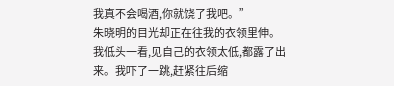我真不会喝酒,你就饶了我吧。”
朱晓明的目光却正在往我的衣领里伸。我低头一看,见自己的衣领太低,都露了出来。我吓了一跳,赶紧往后缩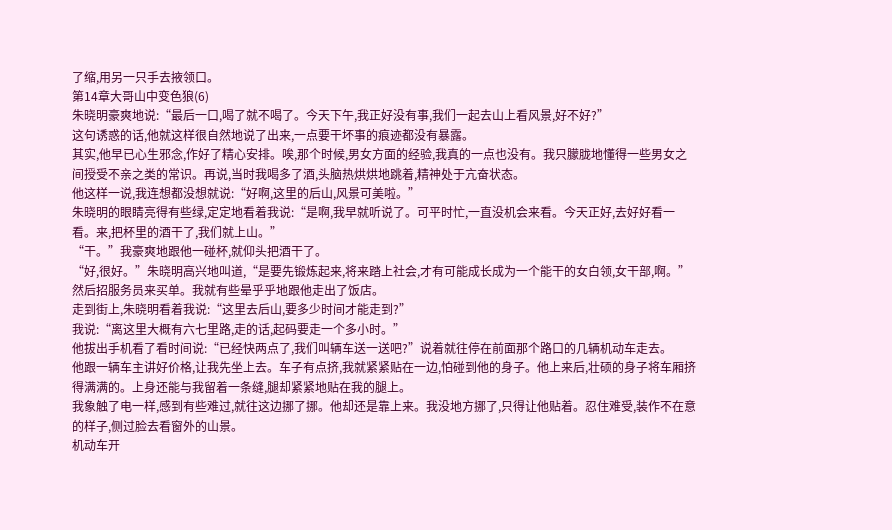了缩,用另一只手去掖领口。
第14章大哥山中变色狼(6)
朱晓明豪爽地说:“最后一口,喝了就不喝了。今天下午,我正好没有事,我们一起去山上看风景,好不好?”
这句诱惑的话,他就这样很自然地说了出来,一点要干坏事的痕迹都没有暴露。
其实,他早已心生邪念,作好了精心安排。唉,那个时候,男女方面的经验,我真的一点也没有。我只朦胧地懂得一些男女之间授受不亲之类的常识。再说,当时我喝多了酒,头脑热烘烘地跳着,精神处于亢奋状态。
他这样一说,我连想都没想就说:“好啊,这里的后山,风景可美啦。”
朱晓明的眼睛亮得有些绿,定定地看着我说:“是啊,我早就听说了。可平时忙,一直没机会来看。今天正好,去好好看一看。来,把杯里的酒干了,我们就上山。”
“干。”我豪爽地跟他一碰杯,就仰头把酒干了。
“好,很好。”朱晓明高兴地叫道,“是要先锻炼起来,将来踏上社会,才有可能成长成为一个能干的女白领,女干部,啊。”
然后招服务员来买单。我就有些晕乎乎地跟他走出了饭店。
走到街上,朱晓明看着我说:“这里去后山,要多少时间才能走到?”
我说:“离这里大概有六七里路,走的话,起码要走一个多小时。”
他拔出手机看了看时间说:“已经快两点了,我们叫辆车送一送吧?”说着就往停在前面那个路口的几辆机动车走去。
他跟一辆车主讲好价格,让我先坐上去。车子有点挤,我就紧紧贴在一边,怕碰到他的身子。他上来后,壮硕的身子将车厢挤得满满的。上身还能与我留着一条缝,腿却紧紧地贴在我的腿上。
我象触了电一样,感到有些难过,就往这边挪了挪。他却还是靠上来。我没地方挪了,只得让他贴着。忍住难受,装作不在意的样子,侧过脸去看窗外的山景。
机动车开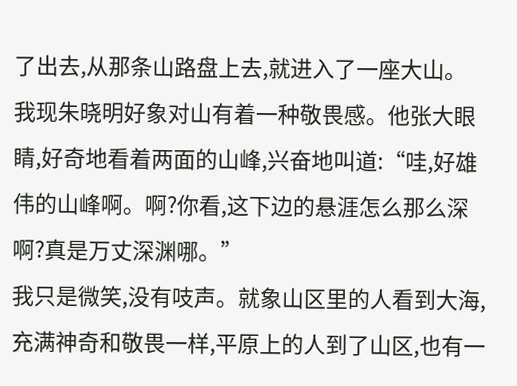了出去,从那条山路盘上去,就进入了一座大山。
我现朱晓明好象对山有着一种敬畏感。他张大眼睛,好奇地看着两面的山峰,兴奋地叫道:“哇,好雄伟的山峰啊。啊?你看,这下边的悬涯怎么那么深啊?真是万丈深渊哪。”
我只是微笑,没有吱声。就象山区里的人看到大海,充满神奇和敬畏一样,平原上的人到了山区,也有一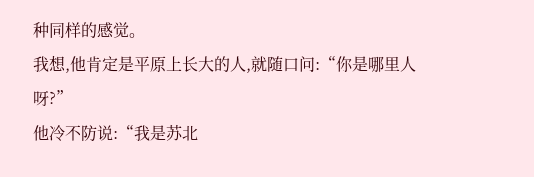种同样的感觉。
我想,他肯定是平原上长大的人,就随口问:“你是哪里人呀?”
他冷不防说:“我是苏北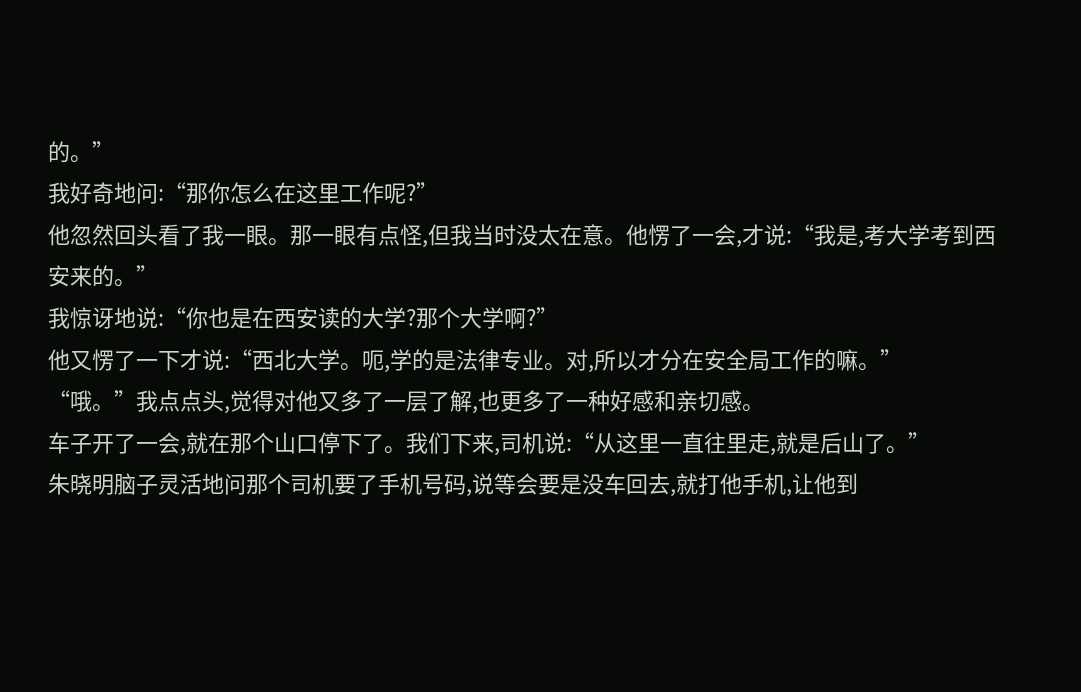的。”
我好奇地问:“那你怎么在这里工作呢?”
他忽然回头看了我一眼。那一眼有点怪,但我当时没太在意。他愣了一会,才说:“我是,考大学考到西安来的。”
我惊讶地说:“你也是在西安读的大学?那个大学啊?”
他又愣了一下才说:“西北大学。呃,学的是法律专业。对,所以才分在安全局工作的嘛。”
“哦。”我点点头,觉得对他又多了一层了解,也更多了一种好感和亲切感。
车子开了一会,就在那个山口停下了。我们下来,司机说:“从这里一直往里走,就是后山了。”
朱晓明脑子灵活地问那个司机要了手机号码,说等会要是没车回去,就打他手机,让他到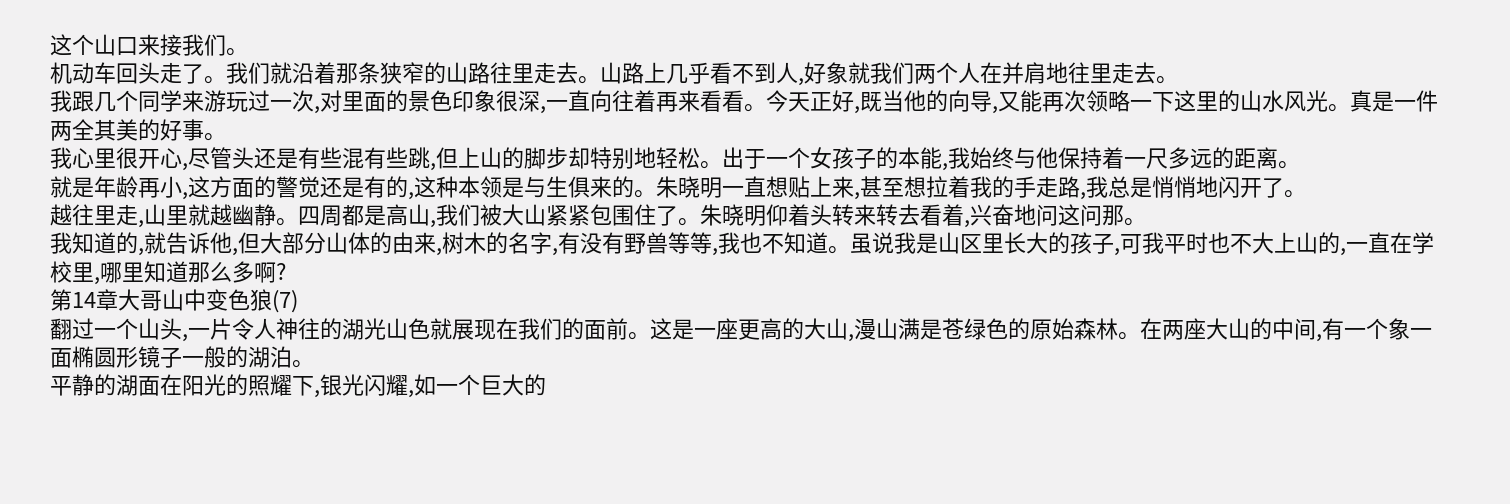这个山口来接我们。
机动车回头走了。我们就沿着那条狭窄的山路往里走去。山路上几乎看不到人,好象就我们两个人在并肩地往里走去。
我跟几个同学来游玩过一次,对里面的景色印象很深,一直向往着再来看看。今天正好,既当他的向导,又能再次领略一下这里的山水风光。真是一件两全其美的好事。
我心里很开心,尽管头还是有些混有些跳,但上山的脚步却特别地轻松。出于一个女孩子的本能,我始终与他保持着一尺多远的距离。
就是年龄再小,这方面的警觉还是有的,这种本领是与生俱来的。朱晓明一直想贴上来,甚至想拉着我的手走路,我总是悄悄地闪开了。
越往里走,山里就越幽静。四周都是高山,我们被大山紧紧包围住了。朱晓明仰着头转来转去看着,兴奋地问这问那。
我知道的,就告诉他,但大部分山体的由来,树木的名字,有没有野兽等等,我也不知道。虽说我是山区里长大的孩子,可我平时也不大上山的,一直在学校里,哪里知道那么多啊?
第14章大哥山中变色狼(7)
翻过一个山头,一片令人神往的湖光山色就展现在我们的面前。这是一座更高的大山,漫山满是苍绿色的原始森林。在两座大山的中间,有一个象一面椭圆形镜子一般的湖泊。
平静的湖面在阳光的照耀下,银光闪耀,如一个巨大的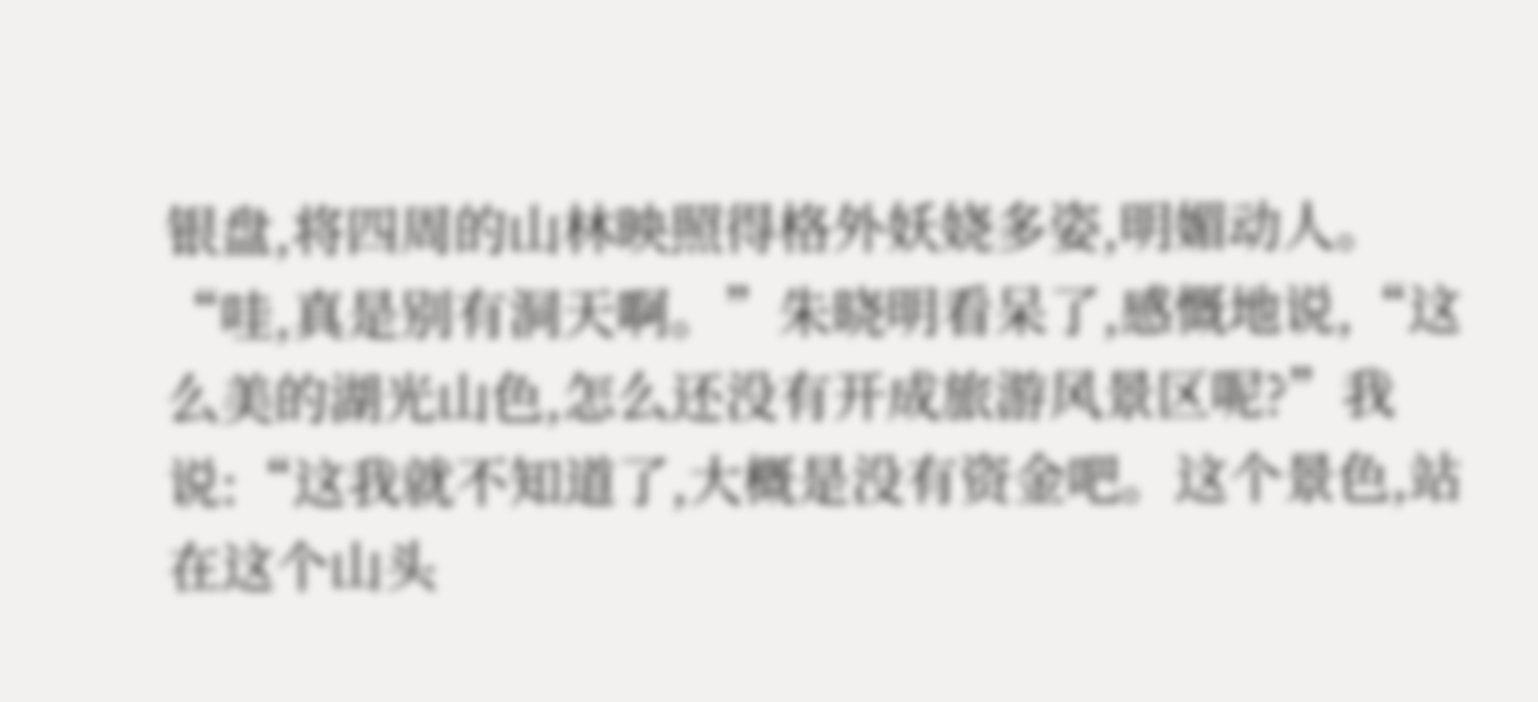银盘,将四周的山林映照得格外妖娆多姿,明媚动人。
“哇,真是别有洞天啊。”朱晓明看呆了,感慨地说,“这么美的湖光山色,怎么还没有开成旅游风景区呢?”我说:“这我就不知道了,大概是没有资金吧。这个景色,站在这个山头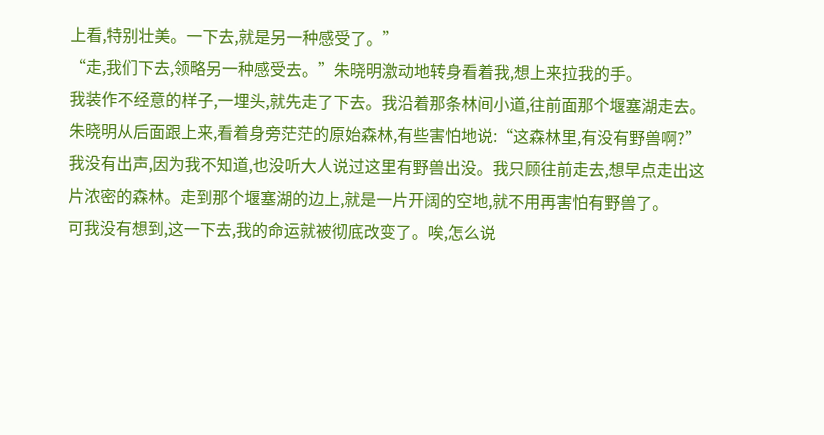上看,特别壮美。一下去,就是另一种感受了。”
“走,我们下去,领略另一种感受去。”朱晓明激动地转身看着我,想上来拉我的手。
我装作不经意的样子,一埋头,就先走了下去。我沿着那条林间小道,往前面那个堰塞湖走去。
朱晓明从后面跟上来,看着身旁茫茫的原始森林,有些害怕地说:“这森林里,有没有野兽啊?”
我没有出声,因为我不知道,也没听大人说过这里有野兽出没。我只顾往前走去,想早点走出这片浓密的森林。走到那个堰塞湖的边上,就是一片开阔的空地,就不用再害怕有野兽了。
可我没有想到,这一下去,我的命运就被彻底改变了。唉,怎么说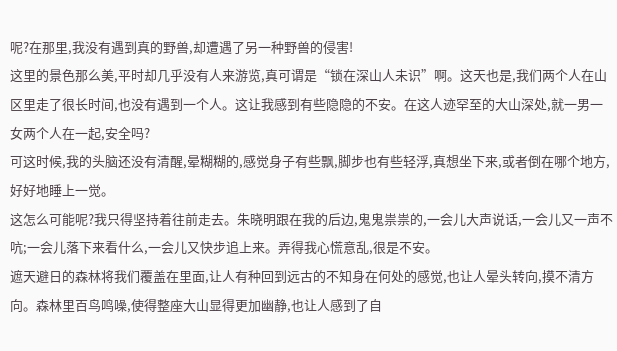呢?在那里,我没有遇到真的野兽,却遭遇了另一种野兽的侵害!
这里的景色那么美,平时却几乎没有人来游览,真可谓是“锁在深山人未识”啊。这天也是,我们两个人在山区里走了很长时间,也没有遇到一个人。这让我感到有些隐隐的不安。在这人迹罕至的大山深处,就一男一女两个人在一起,安全吗?
可这时候,我的头脑还没有清醒,晕糊糊的,感觉身子有些飘,脚步也有些轻浮,真想坐下来,或者倒在哪个地方,好好地睡上一觉。
这怎么可能呢?我只得坚持着往前走去。朱晓明跟在我的后边,鬼鬼祟祟的,一会儿大声说话,一会儿又一声不吭;一会儿落下来看什么,一会儿又快步追上来。弄得我心慌意乱,很是不安。
遮天避日的森林将我们覆盖在里面,让人有种回到远古的不知身在何处的感觉,也让人晕头转向,摸不清方向。森林里百鸟鸣噪,使得整座大山显得更加幽静,也让人感到了自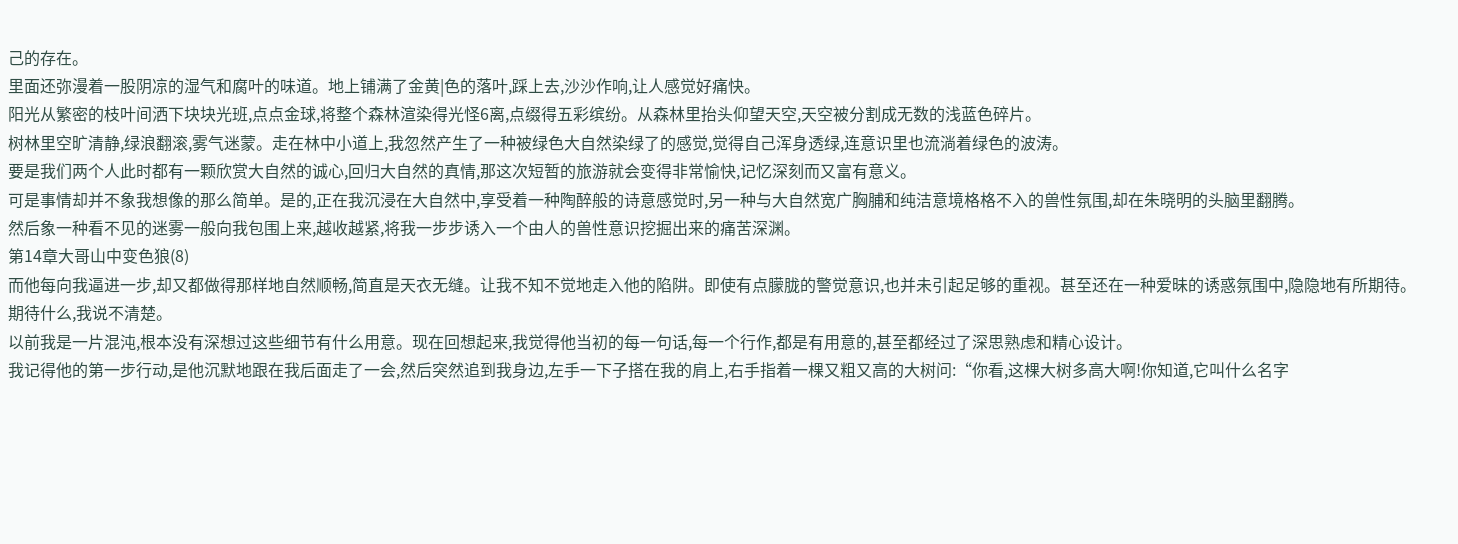己的存在。
里面还弥漫着一股阴凉的湿气和腐叶的味道。地上铺满了金黄|色的落叶,踩上去,沙沙作响,让人感觉好痛快。
阳光从繁密的枝叶间洒下块块光班,点点金球,将整个森林渲染得光怪6离,点缀得五彩缤纷。从森林里抬头仰望天空,天空被分割成无数的浅蓝色碎片。
树林里空旷清静,绿浪翻滚,雾气迷蒙。走在林中小道上,我忽然产生了一种被绿色大自然染绿了的感觉,觉得自己浑身透绿,连意识里也流淌着绿色的波涛。
要是我们两个人此时都有一颗欣赏大自然的诚心,回归大自然的真情,那这次短暂的旅游就会变得非常愉快,记忆深刻而又富有意义。
可是事情却并不象我想像的那么简单。是的,正在我沉浸在大自然中,享受着一种陶醉般的诗意感觉时,另一种与大自然宽广胸脯和纯洁意境格格不入的兽性氛围,却在朱晓明的头脑里翻腾。
然后象一种看不见的迷雾一般向我包围上来,越收越紧,将我一步步诱入一个由人的兽性意识挖掘出来的痛苦深渊。
第14章大哥山中变色狼(8)
而他每向我逼进一步,却又都做得那样地自然顺畅,简直是天衣无缝。让我不知不觉地走入他的陷阱。即使有点朦胧的警觉意识,也并未引起足够的重视。甚至还在一种爱昧的诱惑氛围中,隐隐地有所期待。期待什么,我说不清楚。
以前我是一片混沌,根本没有深想过这些细节有什么用意。现在回想起来,我觉得他当初的每一句话,每一个行作,都是有用意的,甚至都经过了深思熟虑和精心设计。
我记得他的第一步行动,是他沉默地跟在我后面走了一会,然后突然追到我身边,左手一下子搭在我的肩上,右手指着一棵又粗又高的大树问:“你看,这棵大树多高大啊!你知道,它叫什么名字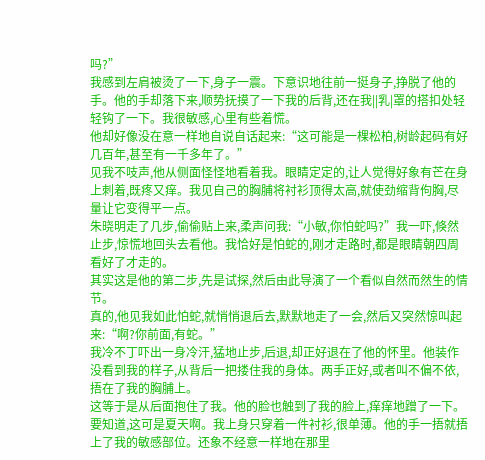吗?”
我感到左肩被烫了一下,身子一震。下意识地往前一挺身子,挣脱了他的手。他的手却落下来,顺势抚摸了一下我的后背,还在我||乳|罩的搭扣处轻轻钩了一下。我很敏感,心里有些着慌。
他却好像没在意一样地自说自话起来:“这可能是一棵松柏,树龄起码有好几百年,甚至有一千多年了。”
见我不吱声,他从侧面怪怪地看着我。眼睛定定的,让人觉得好象有芒在身上刺着,既疼又痒。我见自己的胸脯将衬衫顶得太高,就使劲缩背佝胸,尽量让它变得平一点。
朱晓明走了几步,偷偷贴上来,柔声问我:“小敏,你怕蛇吗?”我一吓,倏然止步,惊慌地回头去看他。我恰好是怕蛇的,刚才走路时,都是眼睛朝四周看好了才走的。
其实这是他的第二步,先是试探,然后由此导演了一个看似自然而然生的情节。
真的,他见我如此怕蛇,就悄悄退后去,默默地走了一会,然后又突然惊叫起来:“啊?你前面,有蛇。”
我冷不丁吓出一身冷汗,猛地止步,后退,却正好退在了他的怀里。他装作没看到我的样子,从背后一把搂住我的身体。两手正好,或者叫不偏不依,捂在了我的胸脯上。
这等于是从后面抱住了我。他的脸也触到了我的脸上,痒痒地蹭了一下。
要知道,这可是夏天啊。我上身只穿着一件衬衫,很单薄。他的手一捂就捂上了我的敏感部位。还象不经意一样地在那里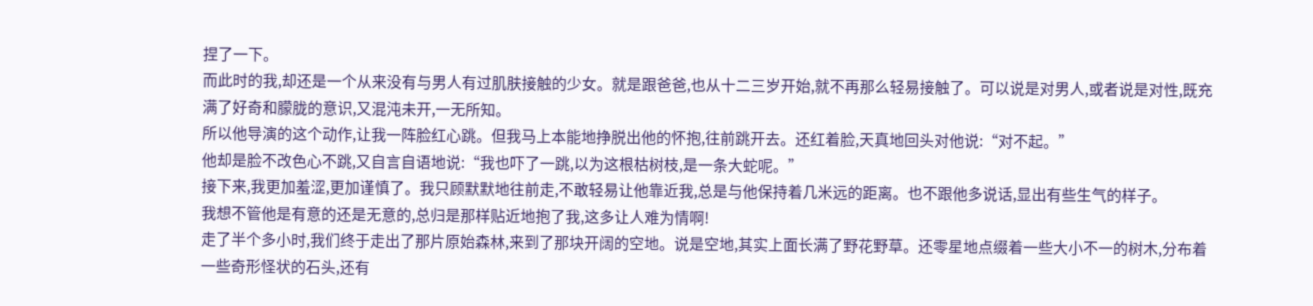捏了一下。
而此时的我,却还是一个从来没有与男人有过肌肤接触的少女。就是跟爸爸,也从十二三岁开始,就不再那么轻易接触了。可以说是对男人,或者说是对性,既充满了好奇和朦胧的意识,又混沌未开,一无所知。
所以他导演的这个动作,让我一阵脸红心跳。但我马上本能地挣脱出他的怀抱,往前跳开去。还红着脸,天真地回头对他说:“对不起。”
他却是脸不改色心不跳,又自言自语地说:“我也吓了一跳,以为这根枯树枝,是一条大蛇呢。”
接下来,我更加羞涩,更加谨慎了。我只顾默默地往前走,不敢轻易让他靠近我,总是与他保持着几米远的距离。也不跟他多说话,显出有些生气的样子。
我想不管他是有意的还是无意的,总归是那样贴近地抱了我,这多让人难为情啊!
走了半个多小时,我们终于走出了那片原始森林,来到了那块开阔的空地。说是空地,其实上面长满了野花野草。还零星地点缀着一些大小不一的树木,分布着一些奇形怪状的石头,还有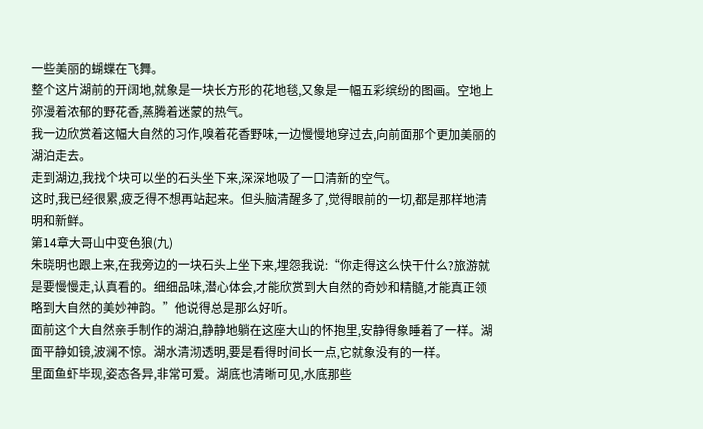一些美丽的蝴蝶在飞舞。
整个这片湖前的开阔地,就象是一块长方形的花地毯,又象是一幅五彩缤纷的图画。空地上弥漫着浓郁的野花香,蒸腾着迷蒙的热气。
我一边欣赏着这幅大自然的习作,嗅着花香野味,一边慢慢地穿过去,向前面那个更加美丽的湖泊走去。
走到湖边,我找个块可以坐的石头坐下来,深深地吸了一口清新的空气。
这时,我已经很累,疲乏得不想再站起来。但头脑清醒多了,觉得眼前的一切,都是那样地清明和新鲜。
第14章大哥山中变色狼(九)
朱晓明也跟上来,在我旁边的一块石头上坐下来,埋怨我说:“你走得这么快干什么?旅游就是要慢慢走,认真看的。细细品味,潜心体会,才能欣赏到大自然的奇妙和精髓,才能真正领略到大自然的美妙神韵。”他说得总是那么好听。
面前这个大自然亲手制作的湖泊,静静地躺在这座大山的怀抱里,安静得象睡着了一样。湖面平静如镜,波澜不惊。湖水清沏透明,要是看得时间长一点,它就象没有的一样。
里面鱼虾毕现,姿态各异,非常可爱。湖底也清晰可见,水底那些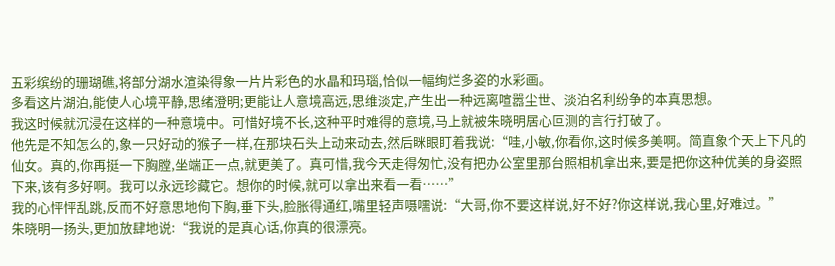五彩缤纷的珊瑚礁,将部分湖水渲染得象一片片彩色的水晶和玛瑙,恰似一幅绚烂多姿的水彩画。
多看这片湖泊,能使人心境平静,思绪澄明;更能让人意境高远,思维淡定,产生出一种远离喧嚣尘世、淡泊名利纷争的本真思想。
我这时候就沉浸在这样的一种意境中。可惜好境不长,这种平时难得的意境,马上就被朱晓明居心叵测的言行打破了。
他先是不知怎么的,象一只好动的猴子一样,在那块石头上动来动去,然后眯眼盯着我说:“哇,小敏,你看你,这时候多美啊。简直象个天上下凡的仙女。真的,你再挺一下胸膛,坐端正一点,就更美了。真可惜,我今天走得匆忙,没有把办公室里那台照相机拿出来,要是把你这种优美的身姿照下来,该有多好啊。我可以永远珍藏它。想你的时候,就可以拿出来看一看……”
我的心怦怦乱跳,反而不好意思地佝下胸,垂下头,脸胀得通红,嘴里轻声嗫嚅说:“大哥,你不要这样说,好不好?你这样说,我心里,好难过。”
朱晓明一扬头,更加放肆地说:“我说的是真心话,你真的很漂亮。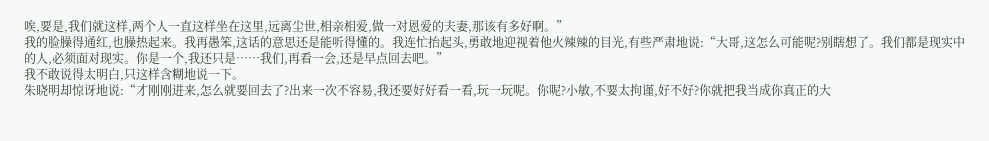唉,要是,我们就这样,两个人一直这样坐在这里,远离尘世,相亲相爱,做一对恩爱的夫妻,那该有多好啊。”
我的脸臊得通红,也臊热起来。我再愚笨,这话的意思还是能听得懂的。我连忙抬起头,勇敢地迎视着他火辣辣的目光,有些严肃地说:“大哥,这怎么可能呢?别瞎想了。我们都是现实中的人,必须面对现实。你是一个,我还只是……我们,再看一会,还是早点回去吧。”
我不敢说得太明白,只这样含糊地说一下。
朱晓明却惊讶地说:“才刚刚进来,怎么就要回去了?出来一次不容易,我还要好好看一看,玩一玩呢。你呢?小敏,不要太拘谨,好不好?你就把我当成你真正的大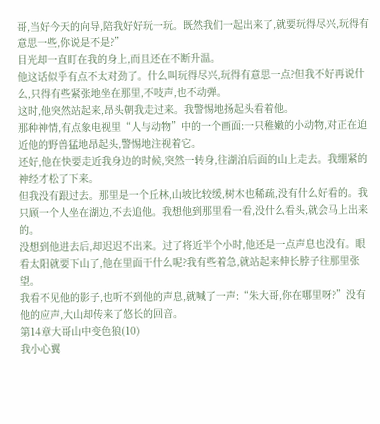哥,当好今天的向导,陪我好好玩一玩。既然我们一起出来了,就要玩得尽兴,玩得有意思一些,你说是不是?”
目光却一直盯在我的身上,而且还在不断升温。
他这话似乎有点不太对劲了。什么叫玩得尽兴,玩得有意思一点?但我不好再说什么,只得有些紧张地坐在那里,不吱声,也不动弹。
这时,他突然站起来,昂头朝我走过来。我警惕地扬起头看着他。
那种神情,有点象电视里“人与动物”中的一个画面:一只稚嫩的小动物,对正在迫近他的野兽猛地昂起头,警惕地注视着它。
还好,他在快要走近我身边的时候,突然一转身,往湖泊后面的山上走去。我绷紧的神经才松了下来。
但我没有跟过去。那里是一个丘林,山坡比较缓,树木也稀疏,没有什么好看的。我只顾一个人坐在湖边,不去追他。我想他到那里看一看,没什么看头,就会马上出来的。
没想到他进去后,却迟迟不出来。过了将近半个小时,他还是一点声息也没有。眼看太阳就要下山了,他在里面干什么呢?我有些着急,就站起来伸长脖子往那里张望。
我看不见他的影子,也听不到他的声息,就喊了一声:“朱大哥,你在哪里呀?”没有他的应声,大山却传来了悠长的回音。
第14章大哥山中变色狼(10)
我小心翼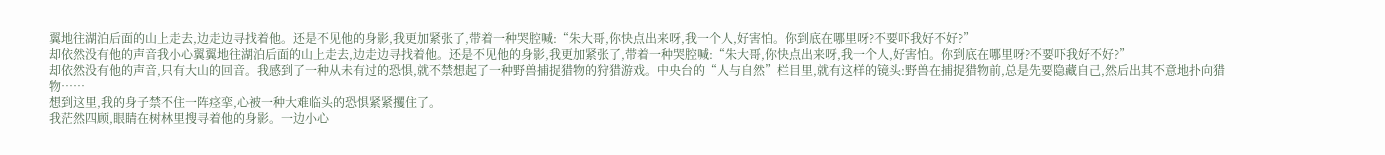翼地往湖泊后面的山上走去,边走边寻找着他。还是不见他的身影,我更加紧张了,带着一种哭腔喊:“朱大哥,你快点出来呀,我一个人,好害怕。你到底在哪里呀?不要吓我好不好?”
却依然没有他的声音我小心翼翼地往湖泊后面的山上走去,边走边寻找着他。还是不见他的身影,我更加紧张了,带着一种哭腔喊:“朱大哥,你快点出来呀,我一个人,好害怕。你到底在哪里呀?不要吓我好不好?”
却依然没有他的声音,只有大山的回音。我感到了一种从未有过的恐惧,就不禁想起了一种野兽捕捉猎物的狩猎游戏。中央台的“人与自然”栏目里,就有这样的镜头:野兽在捕捉猎物前,总是先要隐藏自己,然后出其不意地扑向猎物……
想到这里,我的身子禁不住一阵痉挛,心被一种大难临头的恐惧紧紧攫住了。
我茫然四顾,眼睛在树林里搜寻着他的身影。一边小心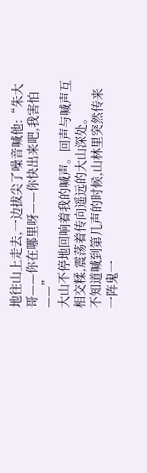地往山上走去,一边拔尖了噪音喊他:“朱大哥——你在哪里呀——你快出来吧,我害怕——”
大山不停地回响着我的喊声。回声与喊声互相交糅,震荡着传向遥远的大山深处。
不知道喊到第几声的时候,山林里突然传来一阵鬼一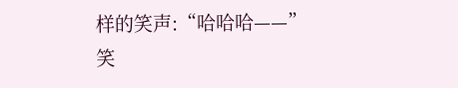样的笑声:“哈哈哈——”
笑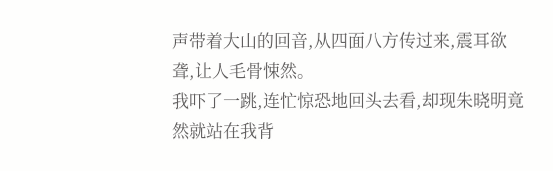声带着大山的回音,从四面八方传过来,震耳欲聋,让人毛骨悚然。
我吓了一跳,连忙惊恐地回头去看,却现朱晓明竟然就站在我背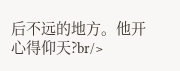后不远的地方。他开心得仰天?br/>